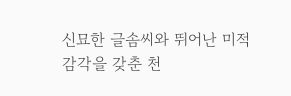신묘한 글솜씨와 뛰어난 미적 감각을 갖춘 천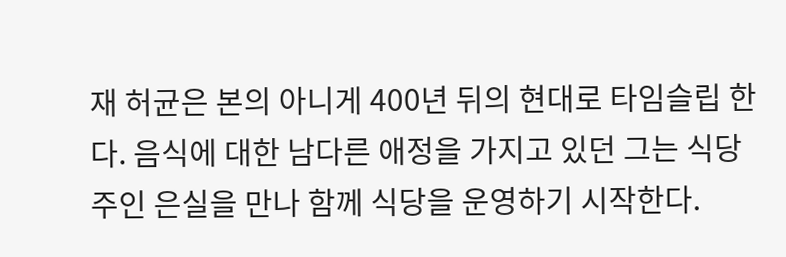재 허균은 본의 아니게 400년 뒤의 현대로 타임슬립 한다. 음식에 대한 남다른 애정을 가지고 있던 그는 식당 주인 은실을 만나 함께 식당을 운영하기 시작한다.